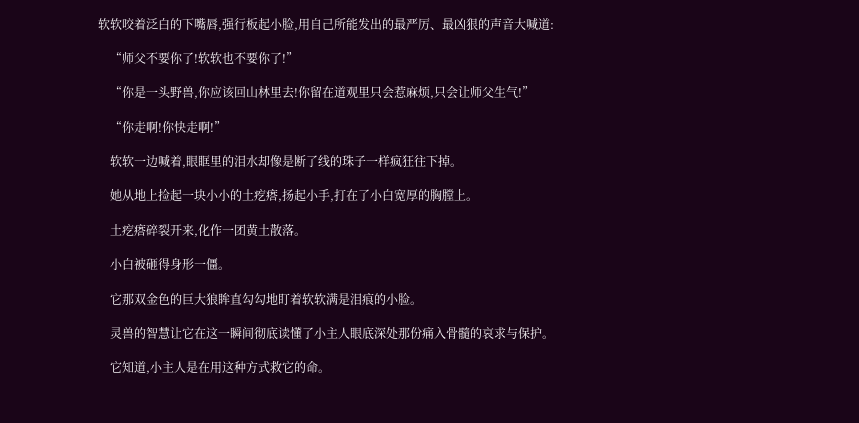软软咬着泛白的下嘴唇,强行板起小脸,用自己所能发出的最严厉、最凶狠的声音大喊道:

    “师父不要你了!软软也不要你了!”

    “你是一头野兽,你应该回山林里去!你留在道观里只会惹麻烦,只会让师父生气!”

    “你走啊!你快走啊!”

    软软一边喊着,眼眶里的泪水却像是断了线的珠子一样疯狂往下掉。

    她从地上捡起一块小小的土疙瘩,扬起小手,打在了小白宽厚的胸膛上。

    土疙瘩碎裂开来,化作一团黄土散落。

    小白被砸得身形一僵。

    它那双金色的巨大狼眸直勾勾地盯着软软满是泪痕的小脸。

    灵兽的智慧让它在这一瞬间彻底读懂了小主人眼底深处那份痛入骨髓的哀求与保护。

    它知道,小主人是在用这种方式救它的命。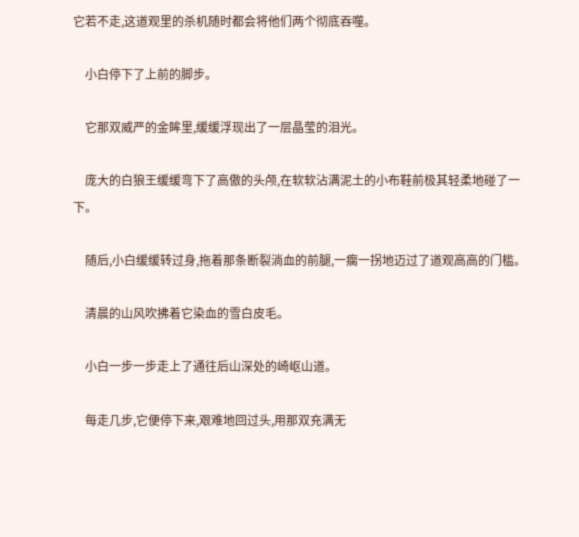它若不走,这道观里的杀机随时都会将他们两个彻底吞噬。

    小白停下了上前的脚步。

    它那双威严的金眸里,缓缓浮现出了一层晶莹的泪光。

    庞大的白狼王缓缓弯下了高傲的头颅,在软软沾满泥土的小布鞋前极其轻柔地碰了一下。

    随后,小白缓缓转过身,拖着那条断裂淌血的前腿,一瘸一拐地迈过了道观高高的门槛。

    清晨的山风吹拂着它染血的雪白皮毛。

    小白一步一步走上了通往后山深处的崎岖山道。

    每走几步,它便停下来,艰难地回过头,用那双充满无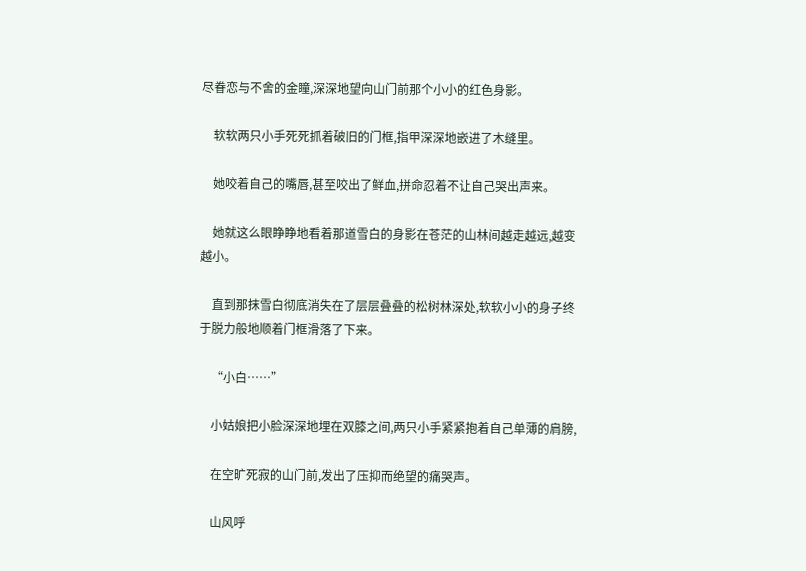尽眷恋与不舍的金瞳,深深地望向山门前那个小小的红色身影。

    软软两只小手死死抓着破旧的门框,指甲深深地嵌进了木缝里。

    她咬着自己的嘴唇,甚至咬出了鲜血,拼命忍着不让自己哭出声来。

    她就这么眼睁睁地看着那道雪白的身影在苍茫的山林间越走越远,越变越小。

    直到那抹雪白彻底消失在了层层叠叠的松树林深处,软软小小的身子终于脱力般地顺着门框滑落了下来。

    “小白……”

    小姑娘把小脸深深地埋在双膝之间,两只小手紧紧抱着自己单薄的肩膀,

    在空旷死寂的山门前,发出了压抑而绝望的痛哭声。

    山风呼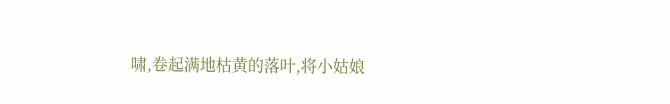啸,卷起满地枯黄的落叶,将小姑娘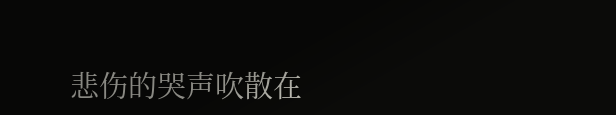悲伤的哭声吹散在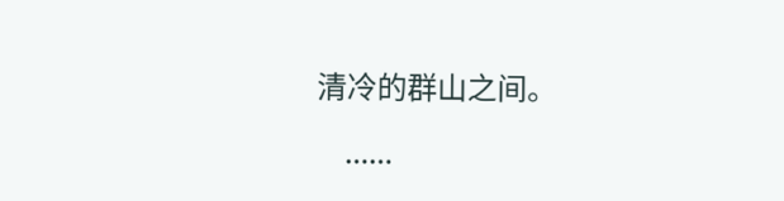清冷的群山之间。

    ......